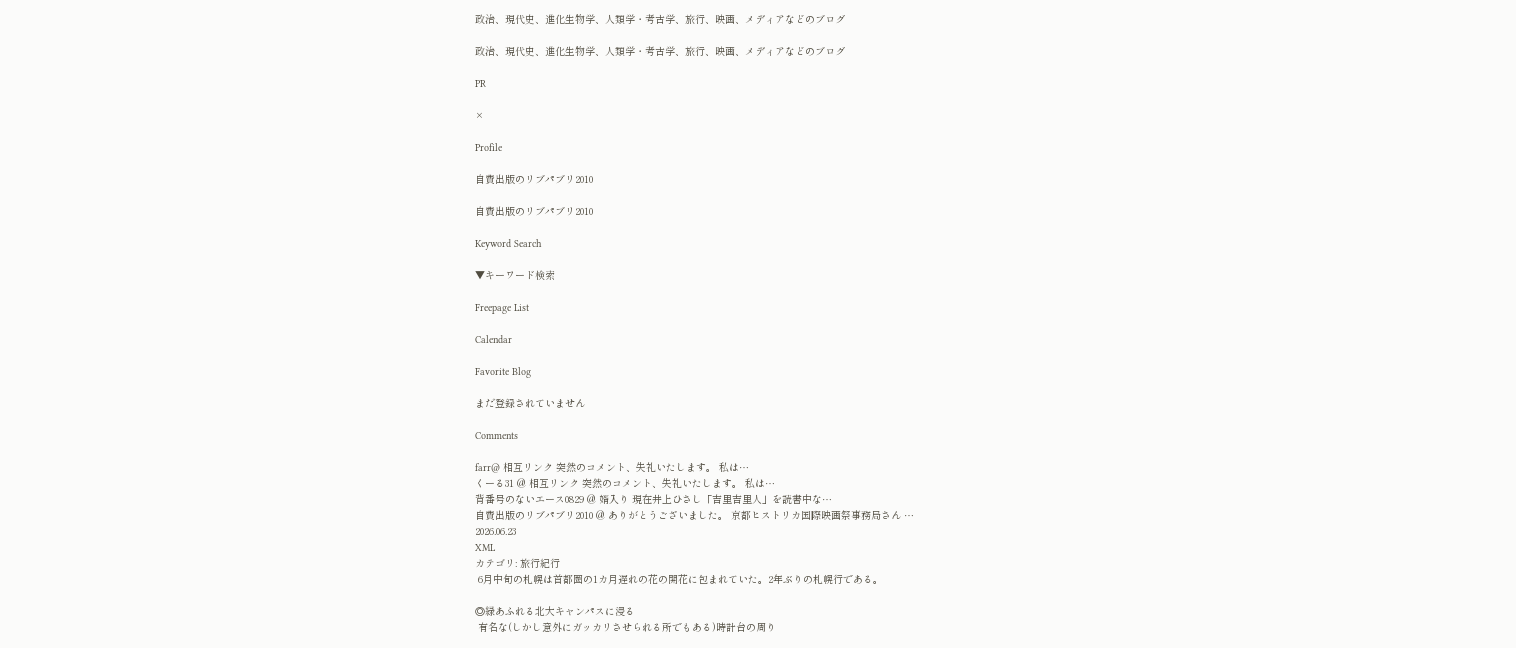政治、現代史、進化生物学、人類学・考古学、旅行、映画、メディアなどのブログ

政治、現代史、進化生物学、人類学・考古学、旅行、映画、メディアなどのブログ

PR

×

Profile

自費出版のリブパブリ2010

自費出版のリブパブリ2010

Keyword Search

▼キーワード検索

Freepage List

Calendar

Favorite Blog

まだ登録されていません

Comments

farr@ 相互リンク 突然のコメント、失礼いたします。 私は…
くーる31 @ 相互リンク 突然のコメント、失礼いたします。 私は…
背番号のないエース0829 @ 婿入り 現在井上ひさし「吉里吉里人」を読書中な…
自費出版のリブパブリ2010 @ ありがとうございました。 京都ヒストリカ国際映画祭事務局さん …
2026.06.23
XML
カテゴリ: 旅行紀行
 6月中旬の札幌は首都圏の1カ月遅れの花の開花に包まれていた。2年ぶりの札幌行である。

◎緑あふれる北大キャンパスに浸る
 有名な(しかし意外にガッカリさせられる所でもある)時計台の周り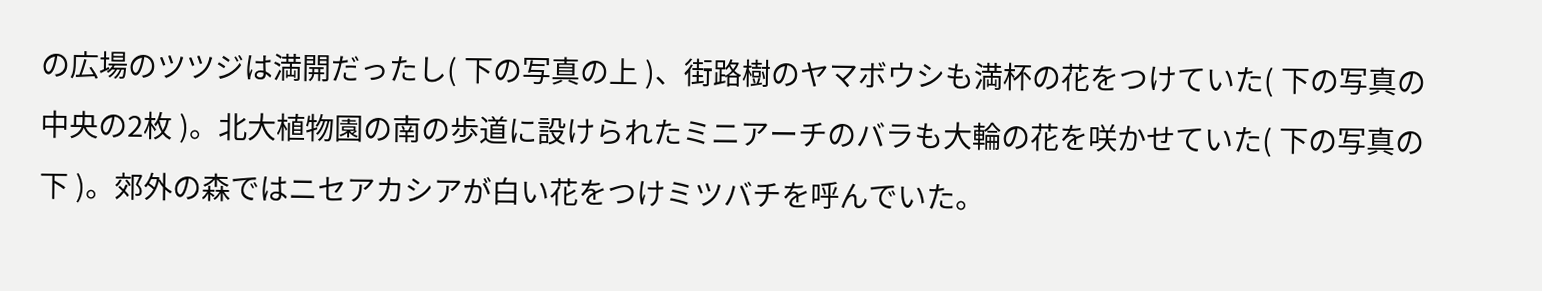の広場のツツジは満開だったし( 下の写真の上 )、街路樹のヤマボウシも満杯の花をつけていた( 下の写真の中央の2枚 )。北大植物園の南の歩道に設けられたミニアーチのバラも大輪の花を咲かせていた( 下の写真の下 )。郊外の森ではニセアカシアが白い花をつけミツバチを呼んでいた。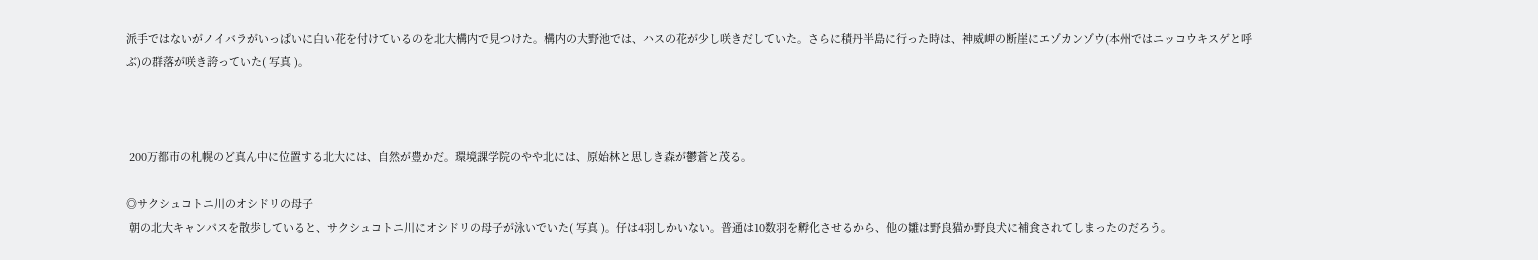派手ではないがノイバラがいっぱいに白い花を付けているのを北大構内で見つけた。構内の大野池では、ハスの花が少し咲きだしていた。さらに積丹半島に行った時は、神威岬の断崖にエゾカンゾウ(本州ではニッコウキスゲと呼ぶ)の群落が咲き誇っていた( 写真 )。



 200万都市の札幌のど真ん中に位置する北大には、自然が豊かだ。環境課学院のやや北には、原始林と思しき森が鬱蒼と茂る。

◎サクシュコトニ川のオシドリの母子
 朝の北大キャンパスを散歩していると、サクシュコトニ川にオシドリの母子が泳いでいた( 写真 )。仔は4羽しかいない。普通は10数羽を孵化させるから、他の雛は野良猫か野良犬に補食されてしまったのだろう。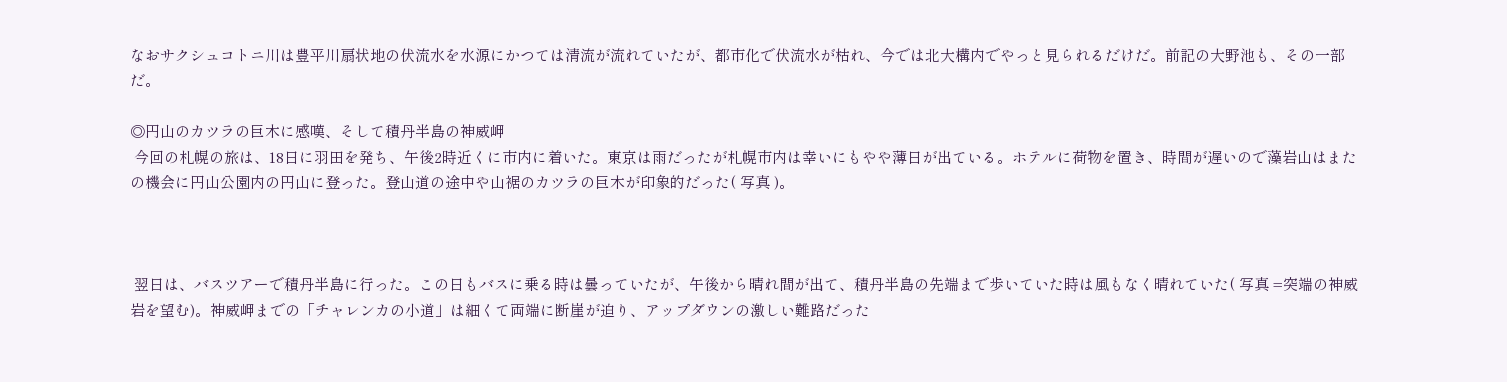なおサクシュコトニ川は豊平川扇状地の伏流水を水源にかつては清流が流れていたが、都市化で伏流水が枯れ、今では北大構内でやっと見られるだけだ。前記の大野池も、その一部だ。

◎円山のカツラの巨木に感嘆、そして積丹半島の神威岬
 今回の札幌の旅は、18日に羽田を発ち、午後2時近くに市内に着いた。東京は雨だったが札幌市内は幸いにもやや薄日が出ている。ホテルに荷物を置き、時間が遅いので藻岩山はまたの機会に円山公園内の円山に登った。登山道の途中や山裾のカツラの巨木が印象的だった( 写真 )。



 翌日は、バスツアーで積丹半島に行った。この日もバスに乗る時は曇っていたが、午後から晴れ間が出て、積丹半島の先端まで歩いていた時は風もなく晴れていた( 写真 =突端の神威岩を望む)。神威岬までの「チャレンカの小道」は細くて両端に断崖が迫り、アップダウンの激しい難路だった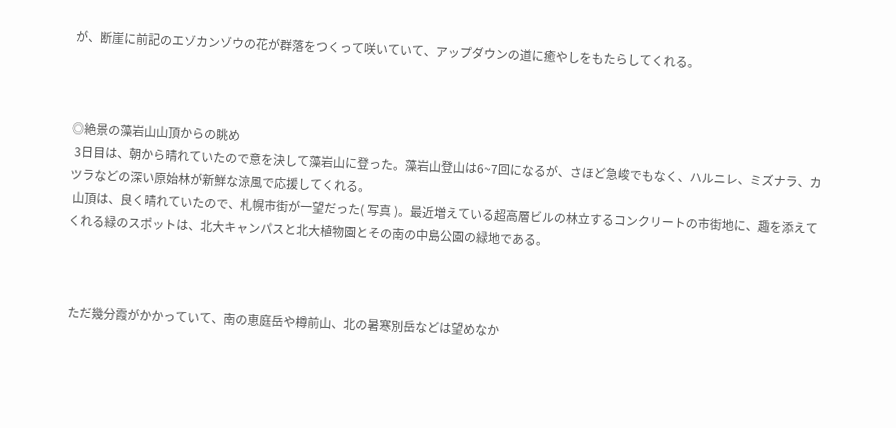が、断崖に前記のエゾカンゾウの花が群落をつくって咲いていて、アップダウンの道に癒やしをもたらしてくれる。



◎絶景の藻岩山山頂からの眺め
 3日目は、朝から晴れていたので意を決して藻岩山に登った。藻岩山登山は6~7回になるが、さほど急峻でもなく、ハルニレ、ミズナラ、カツラなどの深い原始林が新鮮な涼風で応援してくれる。
 山頂は、良く晴れていたので、札幌市街が一望だった( 写真 )。最近増えている超高層ビルの林立するコンクリートの市街地に、趣を添えてくれる緑のスポットは、北大キャンパスと北大植物園とその南の中島公園の緑地である。



 ただ幾分霞がかかっていて、南の恵庭岳や樽前山、北の暑寒別岳などは望めなか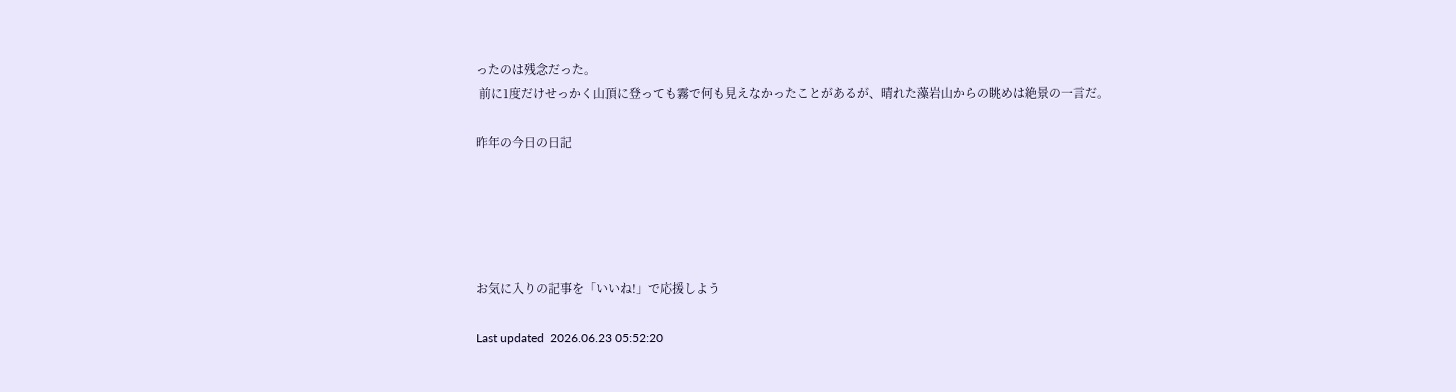ったのは残念だった。
 前に1度だけせっかく山頂に登っても霧で何も見えなかったことがあるが、晴れた藻岩山からの眺めは絶景の一言だ。

昨年の今日の日記





お気に入りの記事を「いいね!」で応援しよう

Last updated  2026.06.23 05:52:20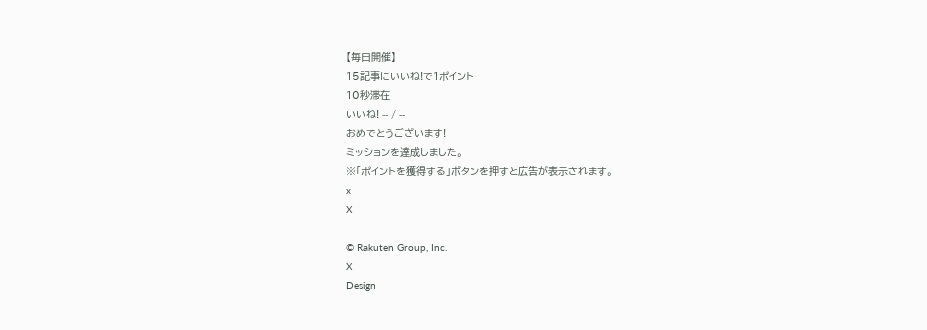【毎日開催】
15記事にいいね!で1ポイント
10秒滞在
いいね! -- / --
おめでとうございます!
ミッションを達成しました。
※「ポイントを獲得する」ボタンを押すと広告が表示されます。
x
X

© Rakuten Group, Inc.
X
Design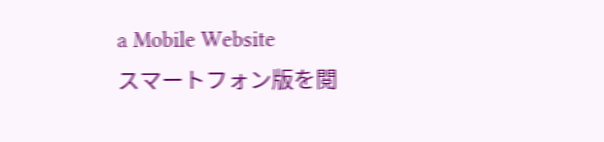a Mobile Website
スマートフォン版を閲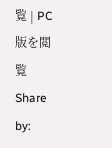覧 | PC版を閲覧
Share by: